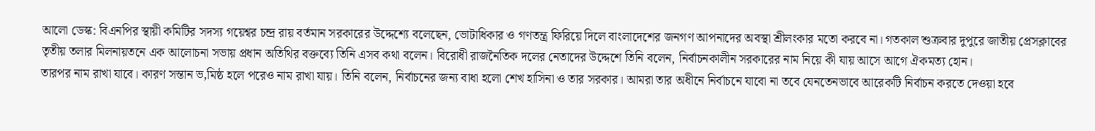আলো ডেস্ক: বিএনপির স্থায়ী কমিটির সদস্য গয়েশ্বর চন্দ্র রায় বর্তমান সরকারের উদ্দেশ্যে বলেছেন, ভোটাধিকার ও গণতন্ত্র ফিরিয়ে দিলে বাংলাদেশের জনগণ আপনাদের অবস্থা শ্রীলংকার মতো করবে না। গতকাল শুক্রবার দুপুরে জাতীয় প্রেসক্লাবের তৃতীয় তলার মিলনায়তনে এক আলোচনা সভায় প্রধান অতিথির বক্তব্যে তিনি এসব কথা বলেন। বিরোধী রাজনৈতিক দলের নেতাদের উদ্দেশে তিনি বলেন, নির্বাচনকালীন সরকারের নাম নিয়ে কী যায় আসে আগে ঐকমত্য হোন।
তারপর নাম রাখা যাবে। কারণ সন্তান ভ‚মিষ্ঠ হলে পরেও নাম রাখা যায়। তিনি বলেন, নির্বাচনের জন্য বাধা হলো শেখ হাসিনা ও তার সরকার। আমরা তার অধীনে নির্বাচনে যাবো না তবে যেনতেনভাবে আরেকটি নির্বাচন করতে দেওয়া হবে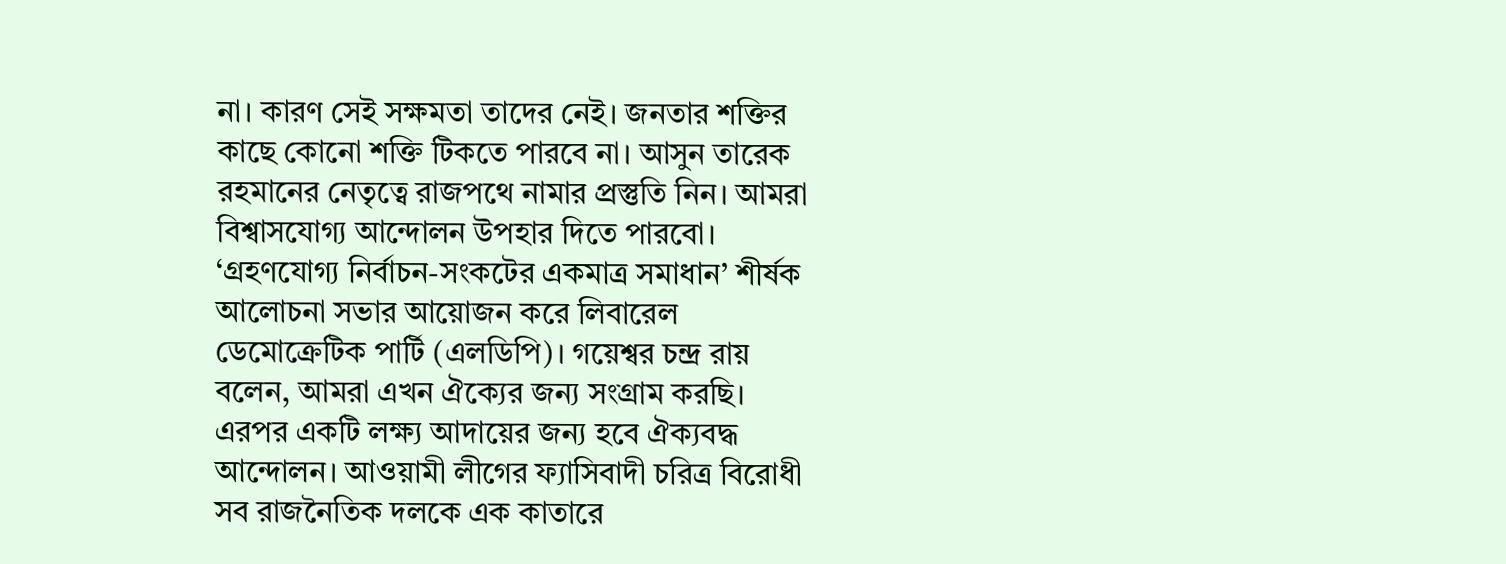না। কারণ সেই সক্ষমতা তাদের নেই। জনতার শক্তির কাছে কোনো শক্তি টিকতে পারবে না। আসুন তারেক রহমানের নেতৃত্বে রাজপথে নামার প্রস্তুতি নিন। আমরা বিশ্বাসযোগ্য আন্দোলন উপহার দিতে পারবো।
‘গ্রহণযোগ্য নির্বাচন-সংকটের একমাত্র সমাধান’ শীর্ষক আলোচনা সভার আয়োজন করে লিবারেল ডেমোক্রেটিক পার্টি (এলডিপি)। গয়েশ্বর চন্দ্র রায় বলেন, আমরা এখন ঐক্যের জন্য সংগ্রাম করছি। এরপর একটি লক্ষ্য আদায়ের জন্য হবে ঐক্যবদ্ধ আন্দোলন। আওয়ামী লীগের ফ্যাসিবাদী চরিত্র বিরোধী সব রাজনৈতিক দলকে এক কাতারে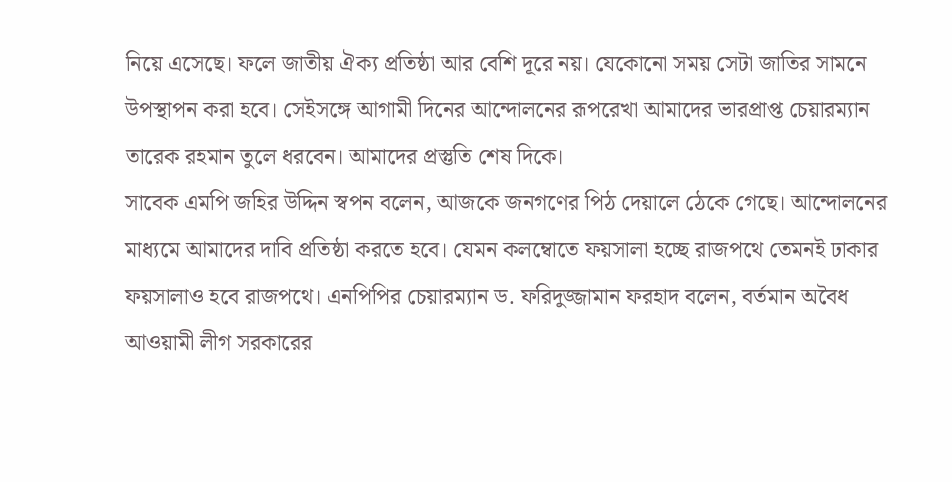নিয়ে এসেছে। ফলে জাতীয় ঐক্য প্রতিষ্ঠা আর বেশি দূরে নয়। যেকোনো সময় সেটা জাতির সামনে উপস্থাপন করা হবে। সেইসঙ্গে আগামী দিনের আন্দোলনের রূপরেখা আমাদের ভারপ্রাপ্ত চেয়ারম্যান তারেক রহমান তুলে ধরবেন। আমাদের প্রস্তুতি শেষ দিকে।
সাবেক এমপি জহির উদ্দিন স্বপন বলেন, আজকে জনগণের পিঠ দেয়ালে ঠেকে গেছে। আন্দোলনের মাধ্যমে আমাদের দাবি প্রতিষ্ঠা করতে হবে। যেমন কলম্বোতে ফয়সালা হচ্ছে রাজপথে তেমনই ঢাকার ফয়সালাও হবে রাজপথে। এনপিপির চেয়ারম্যান ড. ফরিদুজ্জামান ফরহাদ বলেন, বর্তমান অবৈধ আওয়ামী লীগ সরকারের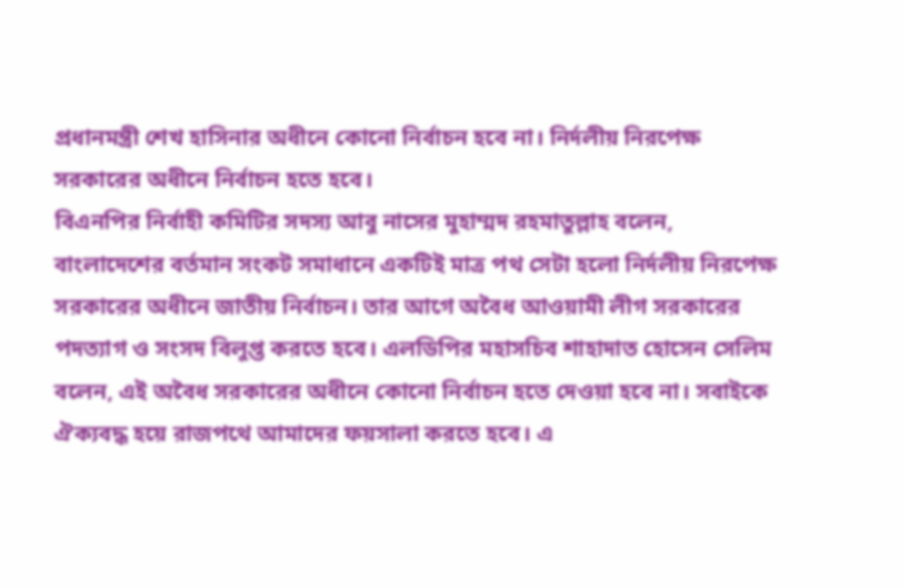প্রধানমন্ত্রী শেখ হাসিনার অধীনে কোনো নির্বাচন হবে না। নির্দলীয় নিরপেক্ষ সরকারের অধীনে নির্বাচন হতে হবে।
বিএনপির নির্বাহী কমিটির সদস্য আবু নাসের মুহাম্মদ রহমাতুল্লাহ বলেন, বাংলাদেশের বর্তমান সংকট সমাধানে একটিই মাত্র পথ সেটা হলো নির্দলীয় নিরপেক্ষ সরকারের অধীনে জাতীয় নির্বাচন। তার আগে অবৈধ আওয়ামী লীগ সরকারের পদত্যাগ ও সংসদ বিলুপ্ত করতে হবে। এলডিপির মহাসচিব শাহাদাত হোসেন সেলিম বলেন, এই অবৈধ সরকারের অধীনে কোনো নির্বাচন হতে দেওয়া হবে না। সবাইকে ঐক্যবদ্ধ হয়ে রাজপথে আমাদের ফয়সালা করতে হবে। এ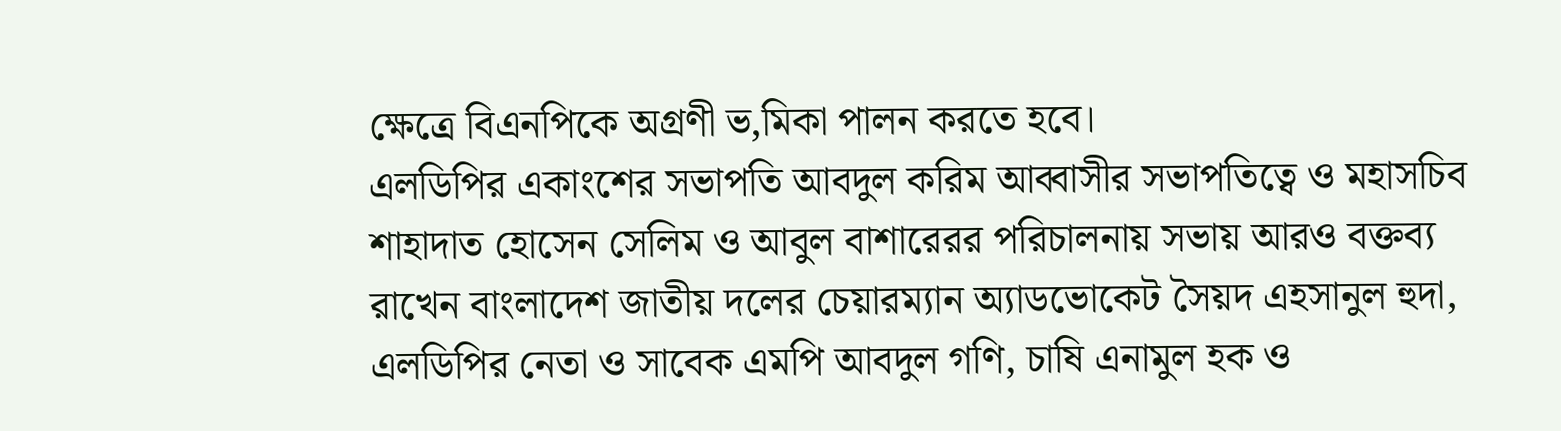ক্ষেত্রে বিএনপিকে অগ্রণী ভ‚মিকা পালন করতে হবে।
এলডিপির একাংশের সভাপতি আবদুল করিম আব্বাসীর সভাপতিত্বে ও মহাসচিব শাহাদাত হোসেন সেলিম ও আবুল বাশারেরর পরিচালনায় সভায় আরও বক্তব্য রাখেন বাংলাদেশ জাতীয় দলের চেয়ারম্যান অ্যাডভোকেট সৈয়দ এহসানুল হুদা, এলডিপির নেতা ও সাবেক এমপি আবদুল গণি, চাষি এনামুল হক ও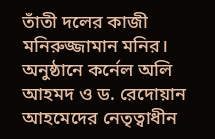তাঁতী দলের কাজী মনিরুজ্জামান মনির।
অনুষ্ঠানে কর্নেল অলি আহমদ ও ড. রেদোয়ান আহমেদের নেতৃত্বাধীন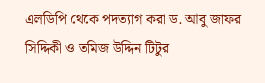এলডিপি থেকে পদত্যাগ করা ড. আবু জাফর সিদ্দিকী ও তমিজ উদ্দিন টিটুর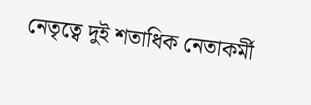নেতৃত্বে দুই শতাধিক নেতাকর্মী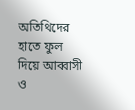অতিথিদের হাতে ফুল দিয়ে আব্বাসী ও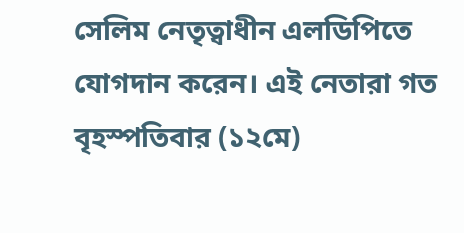সেলিম নেতৃত্বাধীন এলডিপিতে যোগদান করেন। এই নেতারা গত বৃহস্পতিবার (১২মে)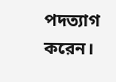পদত্যাগ করেন।